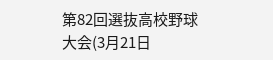第82回選抜高校野球大会(3月21日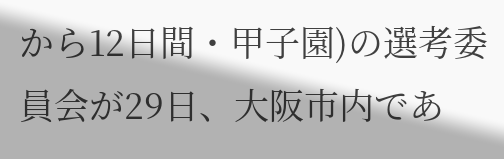から12日間・甲子園)の選考委員会が29日、大阪市内であ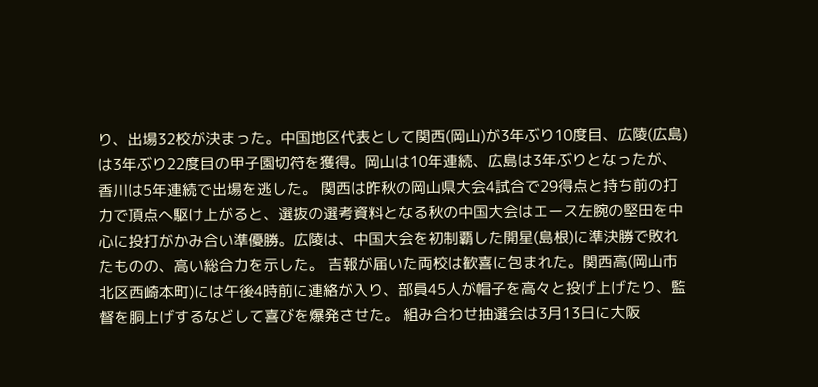り、出場32校が決まった。中国地区代表として関西(岡山)が3年ぶり10度目、広陵(広島)は3年ぶり22度目の甲子園切符を獲得。岡山は10年連続、広島は3年ぶりとなったが、香川は5年連続で出場を逃した。 関西は昨秋の岡山県大会4試合で29得点と持ち前の打力で頂点へ駆け上がると、選抜の選考資料となる秋の中国大会はエース左腕の堅田を中心に投打がかみ合い準優勝。広陵は、中国大会を初制覇した開星(島根)に準決勝で敗れたものの、高い総合力を示した。 吉報が届いた両校は歓喜に包まれた。関西高(岡山市北区西崎本町)には午後4時前に連絡が入り、部員45人が帽子を高々と投げ上げたり、監督を胴上げするなどして喜びを爆発させた。 組み合わせ抽選会は3月13日に大阪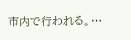市内で行われる。…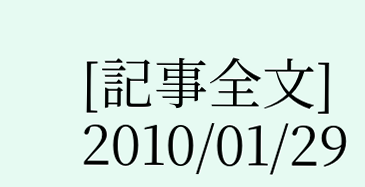[記事全文]
2010/01/29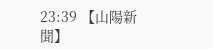23:39 【山陽新聞】